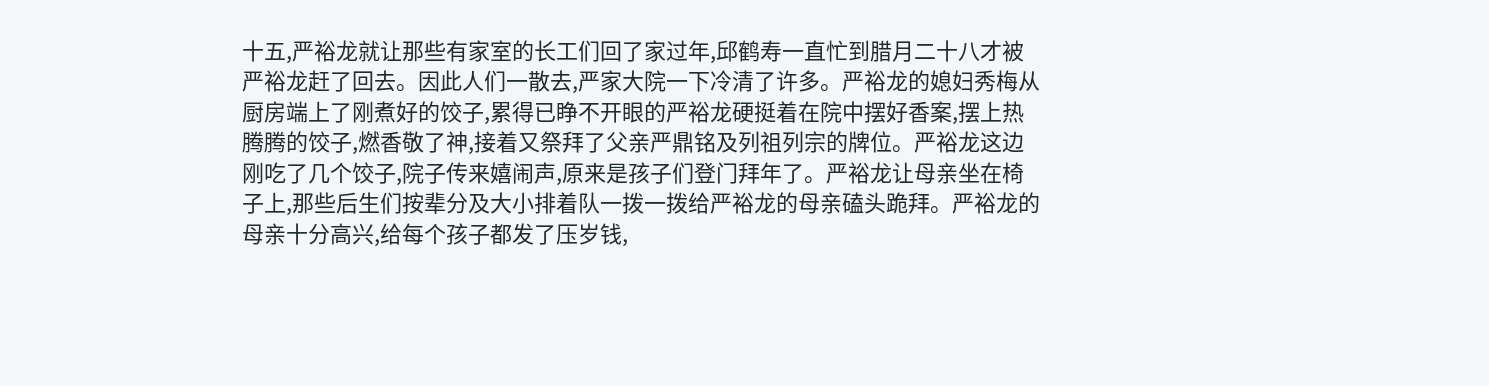十五,严裕龙就让那些有家室的长工们回了家过年,邱鹤寿一直忙到腊月二十八才被严裕龙赶了回去。因此人们一散去,严家大院一下冷清了许多。严裕龙的媳妇秀梅从厨房端上了刚煮好的饺子,累得已睁不开眼的严裕龙硬挺着在院中摆好香案,摆上热腾腾的饺子,燃香敬了神,接着又祭拜了父亲严鼎铭及列祖列宗的牌位。严裕龙这边刚吃了几个饺子,院子传来嬉闹声,原来是孩子们登门拜年了。严裕龙让母亲坐在椅子上,那些后生们按辈分及大小排着队一拨一拨给严裕龙的母亲磕头跪拜。严裕龙的母亲十分高兴,给每个孩子都发了压岁钱,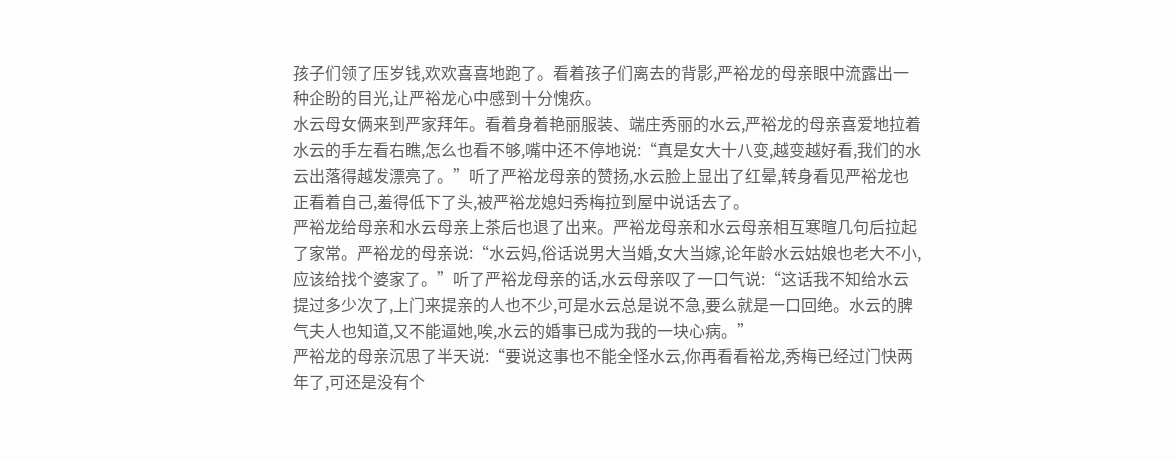孩子们领了压岁钱,欢欢喜喜地跑了。看着孩子们离去的背影,严裕龙的母亲眼中流露出一种企盼的目光,让严裕龙心中感到十分愧疚。
水云母女俩来到严家拜年。看着身着艳丽服装、端庄秀丽的水云,严裕龙的母亲喜爱地拉着水云的手左看右瞧,怎么也看不够,嘴中还不停地说:“真是女大十八变,越变越好看,我们的水云出落得越发漂亮了。”听了严裕龙母亲的赞扬,水云脸上显出了红晕,转身看见严裕龙也正看着自己,羞得低下了头,被严裕龙媳妇秀梅拉到屋中说话去了。
严裕龙给母亲和水云母亲上茶后也退了出来。严裕龙母亲和水云母亲相互寒暄几句后拉起了家常。严裕龙的母亲说:“水云妈,俗话说男大当婚,女大当嫁,论年龄水云姑娘也老大不小,应该给找个婆家了。”听了严裕龙母亲的话,水云母亲叹了一口气说:“这话我不知给水云提过多少次了,上门来提亲的人也不少,可是水云总是说不急,要么就是一口回绝。水云的脾气夫人也知道,又不能逼她,唉,水云的婚事已成为我的一块心病。”
严裕龙的母亲沉思了半天说:“要说这事也不能全怪水云,你再看看裕龙,秀梅已经过门快两年了,可还是没有个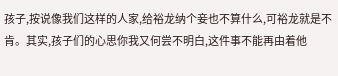孩子,按说像我们这样的人家,给裕龙纳个妾也不算什么,可裕龙就是不肯。其实,孩子们的心思你我又何尝不明白,这件事不能再由着他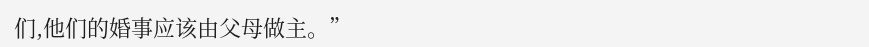们,他们的婚事应该由父母做主。”